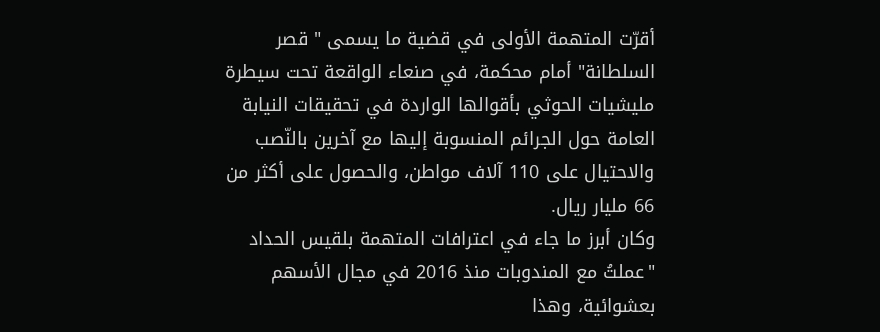أقرّت المتهمة الأولى في قضية ما يسمى " قصر السلطانة" أمام محكمة، في صنعاء الواقعة تحت سيطرة مليشيات الحوثي بأقوالها الواردة في تحقيقات النيابة العامة حول الجرائم المنسوبة إليها مع آخرين بالنّصب والاحتيال على 110 آلاف مواطن، والحصول على أكثر من 66 مليار ريال.
وكان أبرز ما جاء في اعترافات المتهمة بلقيس الحداد "عملتُ مع المندوبات منذ 2016 في مجال الأسهم بعشوائية، وهذا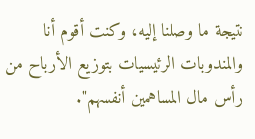نتيجة ما وصلنا إليه، وكنت أقوم أنا والمندوبات الرئيسيات بتوزيع الأرباح من رأس مال المساهمين أنفسهم".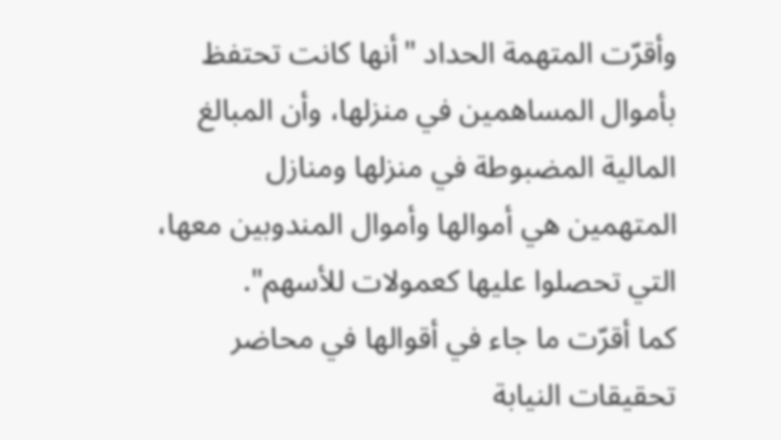وأقرّت المتهمة الحداد "أنها كانت تحتفظ بأموال المساهمين في منزلها، وأن المبالغ المالية المضبوطة في منزلها ومنازل المتهمين هي أموالها وأموال المندوبين معها، التي تحصلوا عليها كعمولات للأسهم".
كما أقرّت ما جاء في أقوالها في محاضر تحقيقات النيابة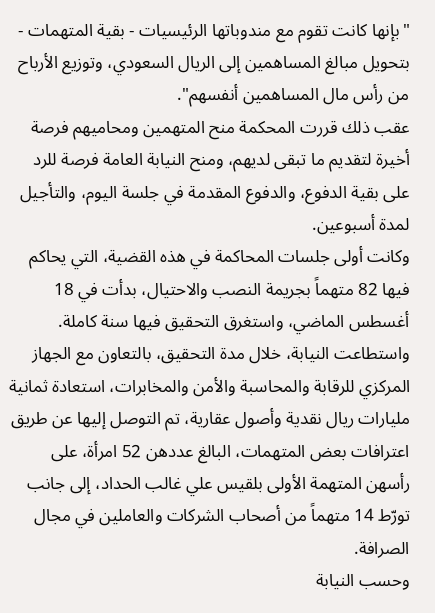"بإنها كانت تقوم مع مندوباتها الرئيسيات - بقية المتهمات - بتحويل مبالغ المساهمين إلى الريال السعودي، وتوزيع الأرباح من رأس مال المساهمين أنفسهم".
عقب ذلك قررت المحكمة منح المتهمين ومحاميهم فرصة أخيرة لتقديم ما تبقى لديهم، ومنح النيابة العامة فرصة للرد على بقية الدفوع، والدفوع المقدمة في جلسة اليوم، والتأجيل لمدة أسبوعين.
وكانت أولى جلسات المحاكمة في هذه القضية، التي يحاكم فيها 82 متهماً بجريمة النصب والاحتيال، بدأت في 18 أغسطس الماضي، واستغرق التحقيق فيها سنة كاملة.
واستطاعت النيابة، خلال مدة التحقيق، بالتعاون مع الجهاز المركزي للرقابة والمحاسبة والأمن والمخابرات، استعادة ثمانية مليارات ريال نقدية وأصول عقارية، تم التوصل إليها عن طريق اعترافات بعض المتهمات، البالغ عددهن 52 امرأة، على رأسهن المتهمة الأولى بلقيس علي غالب الحداد، إلى جانب تورّط 14 متهماً من أصحاب الشركات والعاملين في مجال الصرافة.
وحسب النيابة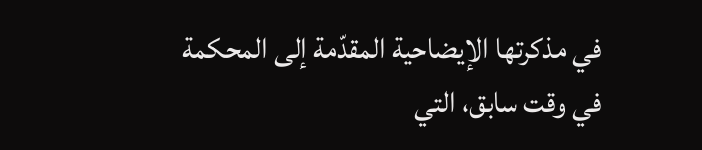في مذكرتها الإيضاحية المقدّمة إلى المحكمة في وقت سابق، التي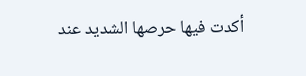أكدت فيها حرصها الشديد عند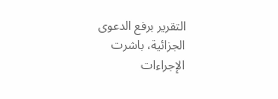التقرير برفع الدعوى الجزائية، باشرت الإجراءات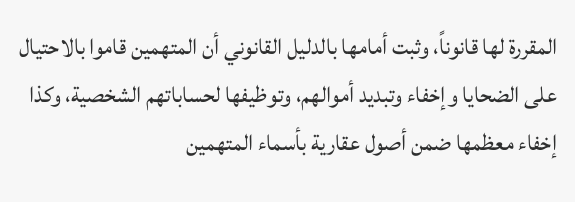المقررة لها قانوناً، وثبت أمامها بالدليل القانوني أن المتهمين قاموا بالاحتيال على الضحايا وإخفاء وتبديد أموالهم، وتوظيفها لحساباتهم الشخصية، وكذا إخفاء معظمها ضمن أصول عقارية بأسماء المتهمين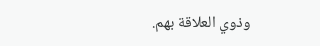وذوي العلاقة بهم.